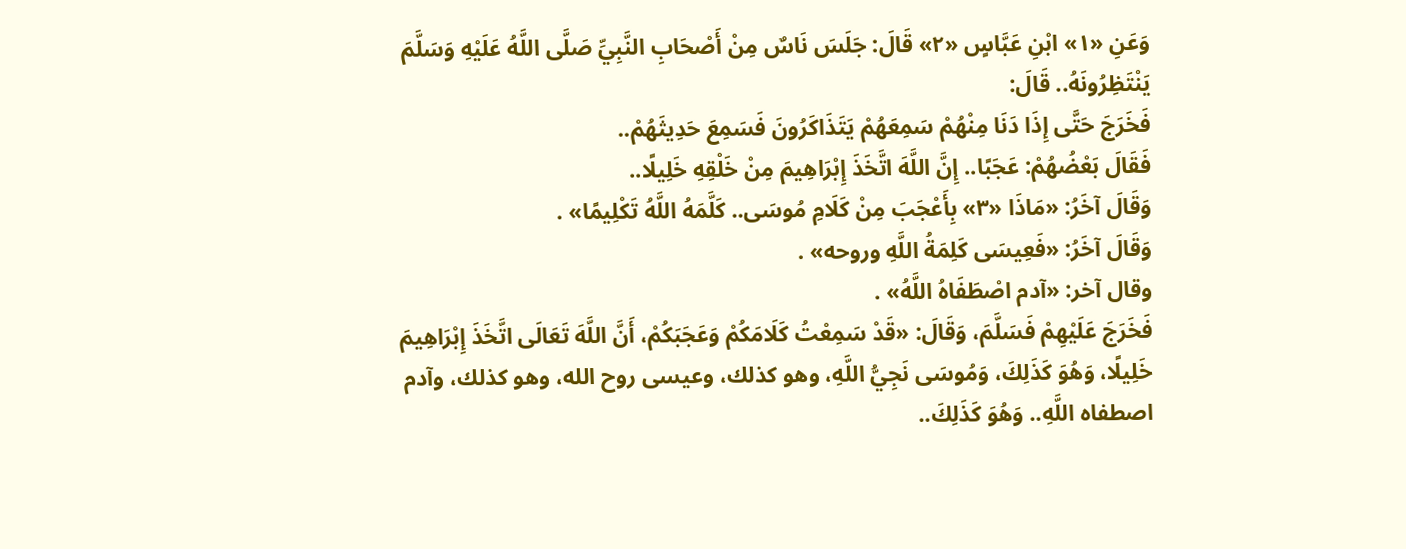وَعَنِ «١» ابْنِ عَبَّاسٍ «٢» قَالَ: جَلَسَ نَاسٌ مِنْ أَصْحَابِ النَّبِيِّ صَلَّى اللَّهُ عَلَيْهِ وَسَلَّمَ يَنْتَظِرُونَهُ.. قَالَ:
فَخَرَجَ حَتَّى إِذَا دَنَا مِنْهُمْ سَمِعَهُمْ يَتَذَاكَرُونَ فَسَمِعَ حَدِيثَهُمْ..
فَقَالَ بَعْضُهُمْ: عَجَبًا.. إِنَّ اللَّهَ اتَّخَذَ إِبْرَاهِيمَ مِنْ خَلْقِهِ خَلِيلًا..
وَقَالَ آخَرُ: «مَاذَا «٣» بِأَعْجَبَ مِنْ كَلَامِ مُوسَى.. كَلَّمَهُ اللَّهُ تَكْلِيمًا» .
وَقَالَ آخَرُ: «فَعِيسَى كَلِمَةُ اللَّهِ وروحه» .
وقال آخر: «آدم اصْطَفَاهُ اللَّهُ» .
فَخَرَجَ عَلَيْهِمْ فَسَلَّمَ، وَقَالَ: «قَدْ سَمِعْتُ كَلَامَكُمْ وَعَجَبَكُمْ، أَنَّ اللَّهَ تَعَالَى اتَّخَذَ إِبْرَاهِيمَ خَلِيلًا، وَهُوَ كَذَلِكَ، وَمُوسَى نَجِيُّ اللَّهِ، وهو كذلك، وعيسى روح الله، وهو كذلك، وآدم اصطفاه اللَّهِ.. وَهُوَ كَذَلِكَ..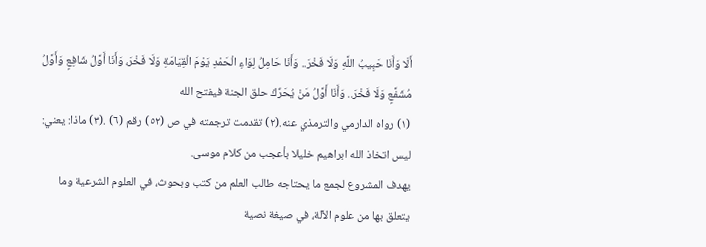أَلَا وَأَنَا حَبِيبُ اللَّهِ وَلَا فَخْرَ.. وَأَنَا حَامِلُ لِوَاءِ الْحَمْدِ يَوْمَ الْقِيَامَةِ وَلَا فَخْرَ، وَأَنَا أَوَّلُ شَافِعٍ وَأَوَّلُ مُشَفَّعٍ وَلَا فَخْرَ.. وَأَنَا أَوَّلُ مَنْ يُحَرِّكُ حلق الجنة فيفتح الله
(١) رواه الدارمي والترمذي عنه.(٢) تقدمت ترجمته في ص (٥٢) رقم (٦) .(٣) ماذا: يعني: ليس اتخاذ الله ابراهيم خليلا بأعجب من كلام موسى.
يهدف المشروع لجمع ما يحتاجه طالب العلم من كتب وبحوث، في العلوم الشرعية وما يتعلق بها من علوم الآلة، في صيغة نصية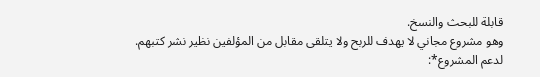قابلة للبحث والنسخ.
وهو مشروع مجاني لا يهدف للربح ولا يتلقى مقابل من المؤلفين نظير نشر كتبهم.
لدعم المشروع*: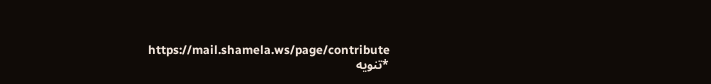https://mail.shamela.ws/page/contribute
*تنويه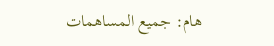هام: جميع المساهمات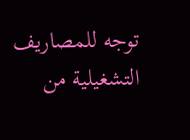توجه للمصاريف التشغيلية من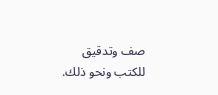صف وتدقيق للكتب ونحو ذلك.